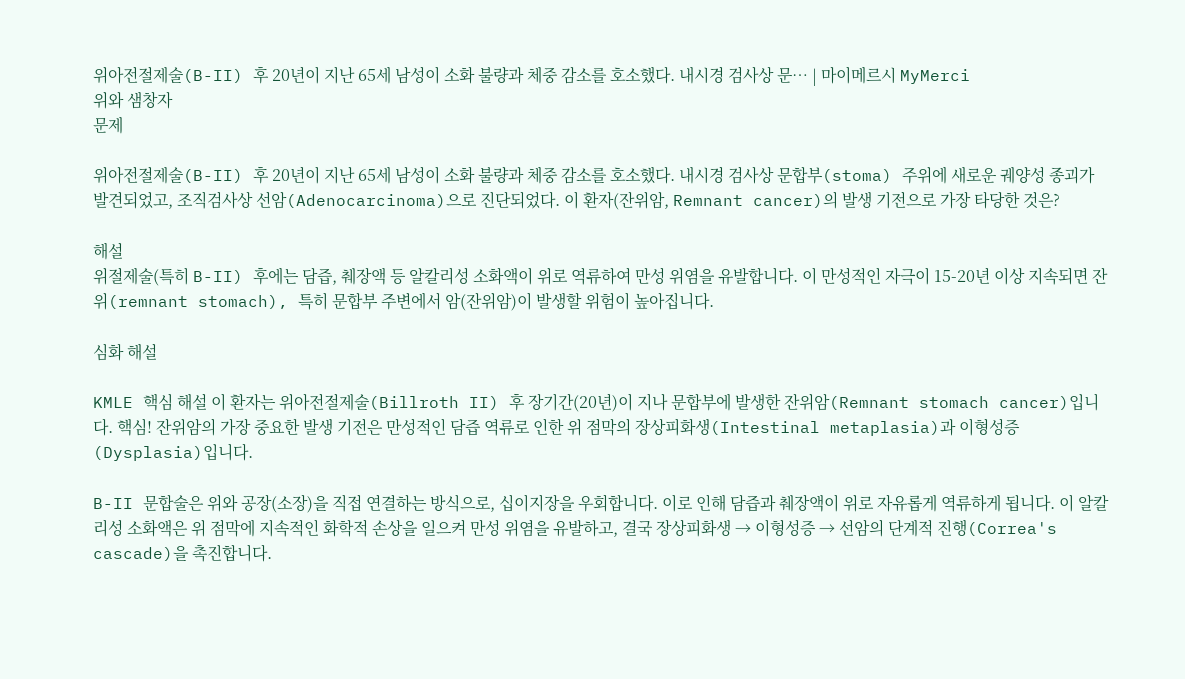위아전절제술(B-II) 후 20년이 지난 65세 남성이 소화 불량과 체중 감소를 호소했다. 내시경 검사상 문… | 마이메르시 MyMerci
위와 샘창자
문제

위아전절제술(B-II) 후 20년이 지난 65세 남성이 소화 불량과 체중 감소를 호소했다. 내시경 검사상 문합부(stoma) 주위에 새로운 궤양성 종괴가 발견되었고, 조직검사상 선암(Adenocarcinoma)으로 진단되었다. 이 환자(잔위암, Remnant cancer)의 발생 기전으로 가장 타당한 것은?

해설
위절제술(특히 B-II) 후에는 담즙, 췌장액 등 알칼리성 소화액이 위로 역류하여 만성 위염을 유발합니다. 이 만성적인 자극이 15-20년 이상 지속되면 잔위(remnant stomach), 특히 문합부 주변에서 암(잔위암)이 발생할 위험이 높아집니다.

심화 해설

KMLE 핵심 해설 이 환자는 위아전절제술(Billroth II) 후 장기간(20년)이 지나 문합부에 발생한 잔위암(Remnant stomach cancer)입니다. 핵심! 잔위암의 가장 중요한 발생 기전은 만성적인 담즙 역류로 인한 위 점막의 장상피화생(Intestinal metaplasia)과 이형성증(Dysplasia)입니다.

B-II 문합술은 위와 공장(소장)을 직접 연결하는 방식으로, 십이지장을 우회합니다. 이로 인해 담즙과 췌장액이 위로 자유롭게 역류하게 됩니다. 이 알칼리성 소화액은 위 점막에 지속적인 화학적 손상을 일으켜 만성 위염을 유발하고, 결국 장상피화생 → 이형성증 → 선암의 단계적 진행(Correa's cascade)을 촉진합니다.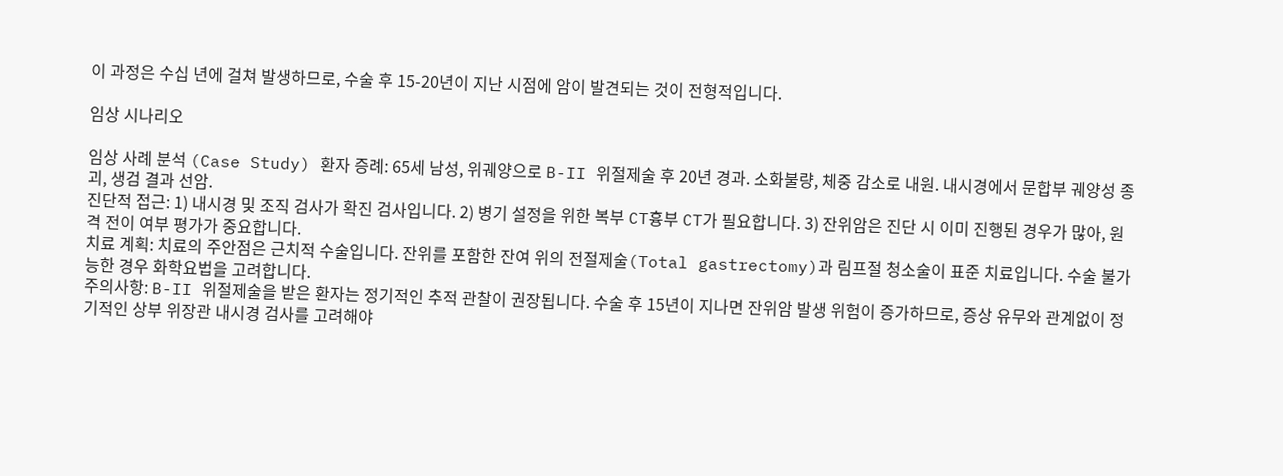이 과정은 수십 년에 걸쳐 발생하므로, 수술 후 15-20년이 지난 시점에 암이 발견되는 것이 전형적입니다.

임상 시나리오

임상 사례 분석 (Case Study) 환자 증례: 65세 남성, 위궤양으로 B-II 위절제술 후 20년 경과. 소화불량, 체중 감소로 내원. 내시경에서 문합부 궤양성 종괴, 생검 결과 선암.
진단적 접근: 1) 내시경 및 조직 검사가 확진 검사입니다. 2) 병기 설정을 위한 복부 CT흉부 CT가 필요합니다. 3) 잔위암은 진단 시 이미 진행된 경우가 많아, 원격 전이 여부 평가가 중요합니다.
치료 계획: 치료의 주안점은 근치적 수술입니다. 잔위를 포함한 잔여 위의 전절제술(Total gastrectomy)과 림프절 청소술이 표준 치료입니다. 수술 불가능한 경우 화학요법을 고려합니다.
주의사항: B-II 위절제술을 받은 환자는 정기적인 추적 관찰이 권장됩니다. 수술 후 15년이 지나면 잔위암 발생 위험이 증가하므로, 증상 유무와 관계없이 정기적인 상부 위장관 내시경 검사를 고려해야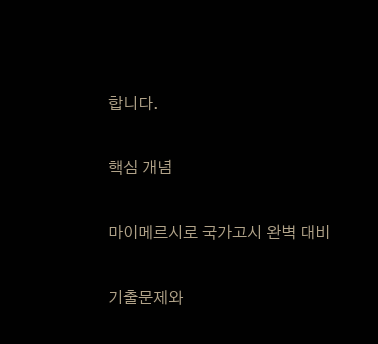합니다.

핵심 개념

마이메르시로 국가고시 완벽 대비

기출문제와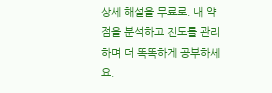상세 해설을 무료로. 내 약점을 분석하고 진도를 관리하며 더 똑똑하게 공부하세요.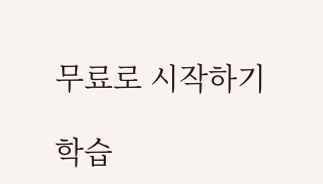무료로 시작하기

학습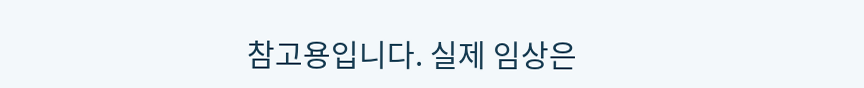참고용입니다. 실제 임상은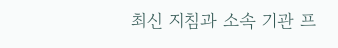최신 지침과 소속 기관 프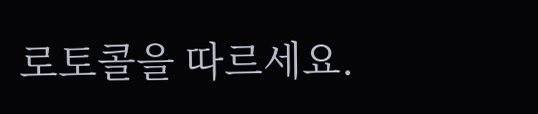로토콜을 따르세요.